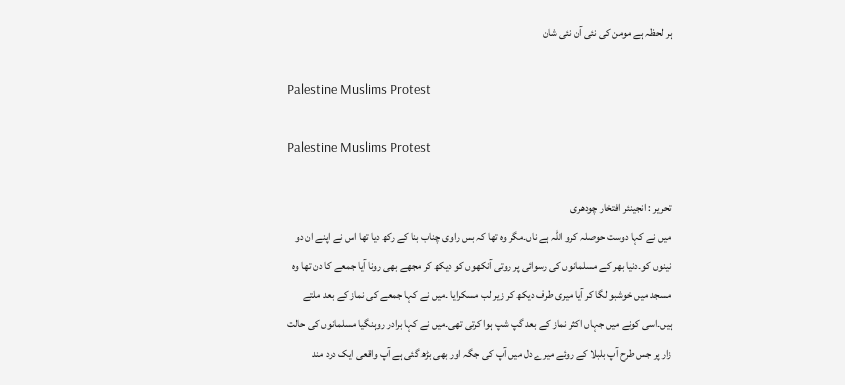ہر لحظہ ہے مومن کی نئی آن نئی شان

Palestine Muslims Protest

Palestine Muslims Protest

تحریر : انجینئر افتخار چودھری
میں نے کہا دوست حوصلہ کرو اللہ ہے ناں۔مگر وہ تھا کہ بس راوی چناب بنا کے رکھ دیا تھا اس نے اپنے ان دو نینوں کو۔دنیا بھر کے مسلمانوں کی رسوائی پر روتی آنکھوں کو دیکھ کر مجھے بھی رونا آیا جمعے کا دن تھا وہ مسجد میں خوشبو لگا کر آیا میری طرف دیکھ کر زیر لب مسکرایا ۔میں نے کہا جمعے کی نماز کے بعد ملتے ہیں۔اسی کونے میں جہاں اکثر نماز کے بعد گپ شپ ہوا کرتی تھی۔میں نے کہا برادر روہنگیا مسلمانوں کی حالت زار پر جس طرح آپ بلبلا کے روئے میرے دل میں آپ کی جگہ اور بھی بڑھ گئی ہے آپ واقعی ایک درد مند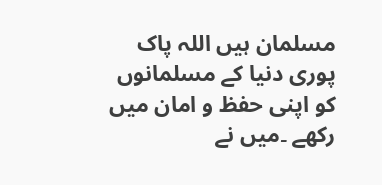مسلمان ہیں اللہ پاک پوری دنیا کے مسلمانوں کو اپنی حفظ و امان میں رکھے ۔میں نے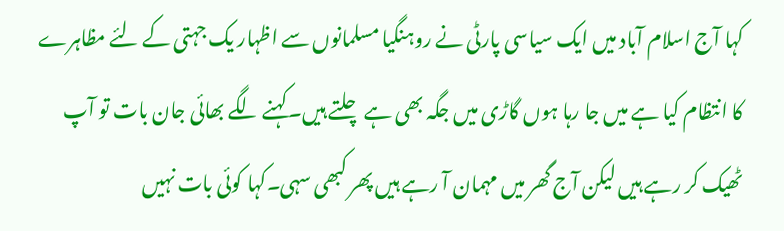کہا آج اسلام آباد میں ایک سیاسی پارٹی نے روہنگیا مسلمانوں سے اظہار یک جہتی کے لئے مظاہرے کا انتظام کیا ہے میں جا رہا ہوں گاڑی میں جگہ بھی ہے چلتے ہیں۔کہنے لگے بھائی جان بات تو آپ ٹھیک کر رہے ہیں لیکن آج گھر میں مہمان آ رہے ہیں پھر کبھی سہی۔کہا کوئی بات نہیں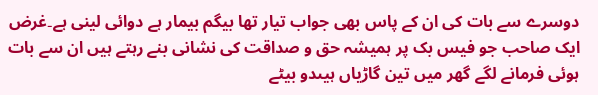دوسرے سے بات کی ان کے پاس بھی جواب تیار تھا بیگم بیمار ہے دوائی لینی ہے۔غرض ایک صاحب جو فیس بک پر ہمیشہ حق و صداقت کی نشانی بنے رہتے ہیں ان سے بات ہوئی فرمانے لگے گھر میں تین گاڑیاں ہیںدو بیٹے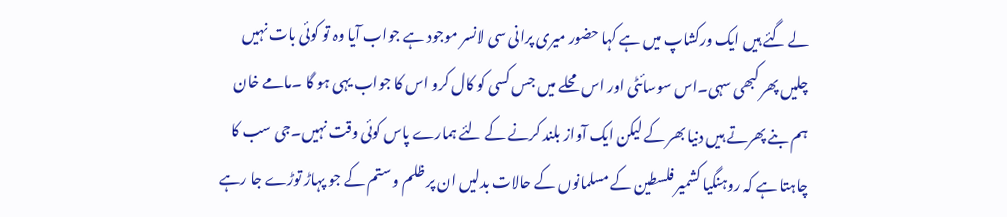لے گئے ہیں ایک ورکشاپ میں ہے کہا حضور میری پرانی سی لانسر موجود ہے جواب آیا وہ تو کوئی بات نہیں چلیں پھر کبھی سہی۔اس سوسائٹی اور اس محلے میں جس کسی کو کال کرو اس کا جواب یہی ہو گا ۔مامے خان ہم بنے پھرتے ہیں دنیا بھر کے لیکن ایک آواز بلند کرنے کے لئے ہمارے پاس کوئی وقت نہیں۔جی سب کا چاہتا ہے کہ روہنگیا کشمیر فلسطین کے مسلمانوں کے حالات بدلیں ان پر ظلم و ستم کے جو پہاڑ توڑے جا رہے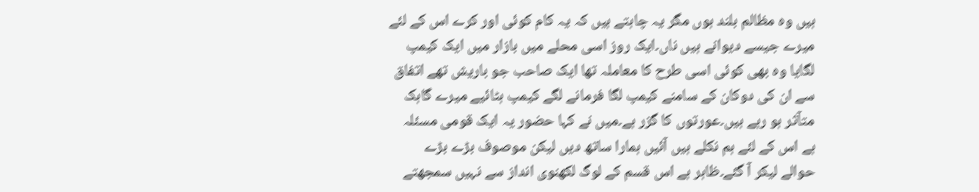ہیں وہ مظالم بلند ہوں مگر یہ چاہتے ہیں کہ یہ کام کوئی اور کرے اس کے لئے میرے جیسے دیوانے ہیں ناں۔ایک روز اسی محلے میں بازار میں ایک کیمپ لگایا وہ بھی کوئی اسی طرح کا معاملہ تھا ایک صاحب جو باریش تھے اتفاق سے ان کی دوکان کے سامنے کیمپ لگا فرمانے لگے کیمپ ہٹائیے میرے گاہک متآثر ہو رہے ہیں۔عورتوں کا گزر ہے۔میں نے کہا حضور یہ ایک قومی مسئلہ ہے اس کے لئے ہم نکلے ہیں آئیں ہمارا ساتھ دیں لیکن موصوف بڑے بڑے حوالے لیکر آ گئے۔ظاہر ہے اس قسم کے لوگ لکھنوی انداز سے نہیں سمجھتے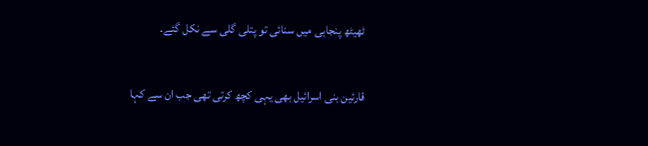ٹھیٹھ پنجابی میں سنائی تو پتلی گلی سے نکل گئے۔

قارئین بنی اسرائیل بھی یہی کچھ کرتی تھی جب ان سے کہا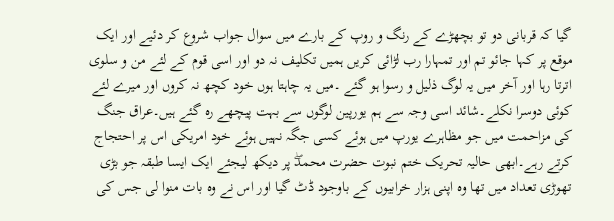گیا کہ قربانی دو تو بچھڑے کے رنگ و روپ کے بارے میں سوال جواب شروع کر دئیے اور ایک موقع پر کہا جائو تم اور تمہارا رب لڑائی کریں ہمیں تکلیف نہ دو اور اسی قوم کے لئے من و سلوی اترتا رہا اور آخر میں یہ لوگ ذلیل و رسوا ہو گئے ۔میں یہ چاہتا ہوں خود کچھ نہ کروں اور میرے لئے کوئی دوسرا نکلے۔شائد اسی وجہ سے ہم یورپین لوگوں سے بہت پیچھے رہ گئے ہیں۔عراق جنگ کی مزاحمت میں جو مظاہرے یورپ میں ہوئے کسی جگہ نہیں ہوئے خود امریکی اس پر احتجاج کرتے رہے۔ابھی حالیہ تحریک ختم نبوت حضرت محمدۖ پر دیکھ لیجئے ایک ایسا طبقہ جو بڑی تھوڑی تعداد میں تھا وہ اپنی ہزار خرابیوں کے باوجود ڈٹ گیا اور اس نے وہ بات منوا لی جس کی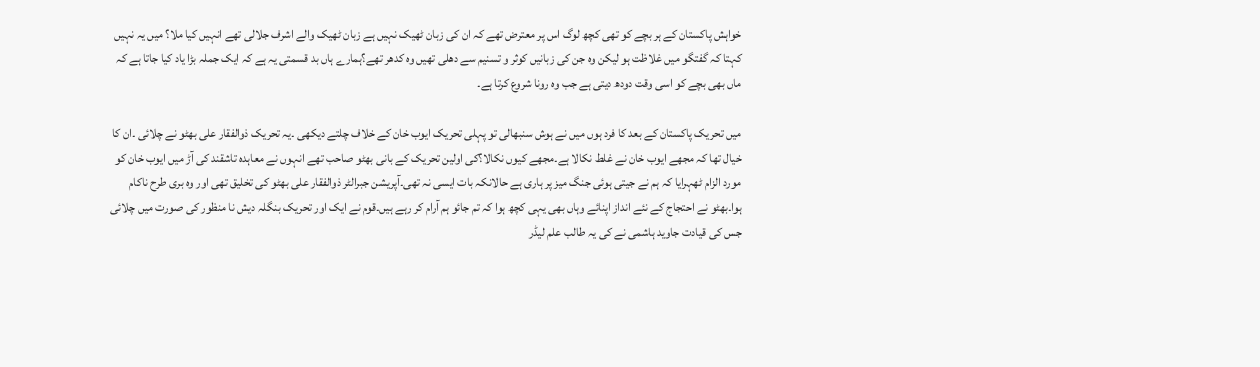خواہش پاکستان کے ہر بچے کو تھی کچھ لوگ اس پر معترض تھے کہ ان کی زبان ٹھیک نہیں ہے زبان ٹھیک والے اشرف جلالی تھے انہیں کیا ملا؟ میں یہ نہیں کہتا کہ گفتگو میں غلاظت ہو لیکن وہ جن کی زبانیں کوثر و تسنیم سے دھلی تھیں وہ کدھر تھے؟ہمارے ہاں بد قسمتی یہ ہے کہ ایک جملہ بڑا یاد کیا جاتا ہے کہ ماں بھی بچے کو اسی وقت دودھ دیتی ہے جب وہ رونا شروع کرتا ہے۔

میں تحریک پاکستان کے بعد کا فرد ہوں میں نے ہوش سنبھالی تو پہلی تحریک ایوب خان کے خلاف چلتے دیکھی ۔یہ تحریک ذوالفقار علی بھٹو نے چلائی ۔ان کا خیال تھا کہ مجھے ایوب خان نے غلط نکالا ہے۔مجھے کیوں نکالا؟کی اولین تحریک کے بانی بھٹو صاحب تھے انہوں نے معاہدہ تاشقند کی آڑ میں ایوب خان کو مورد الزام ٹھہرایا کہ ہم نے جیتی ہوئی جنگ میز پر ہاری ہے حالانکہ بات ایسی نہ تھی۔آپریشن جبرالٹر ذوالفقار علی بھٹو کی تخلیق تھی اور وہ بری طرح ناکام ہوا۔بھٹو نے احتجاج کے نئے انداز اپنائے وہاں بھی یہی کچھ ہوا کہ تم جائو ہم آرام کر رہے ہیں۔قوم نے ایک اور تحریک بنگلہ دیش نا منظور کی صورت میں چلائی جس کی قیادت جاوید ہاشمی نے کی یہ طالب علم لیڈر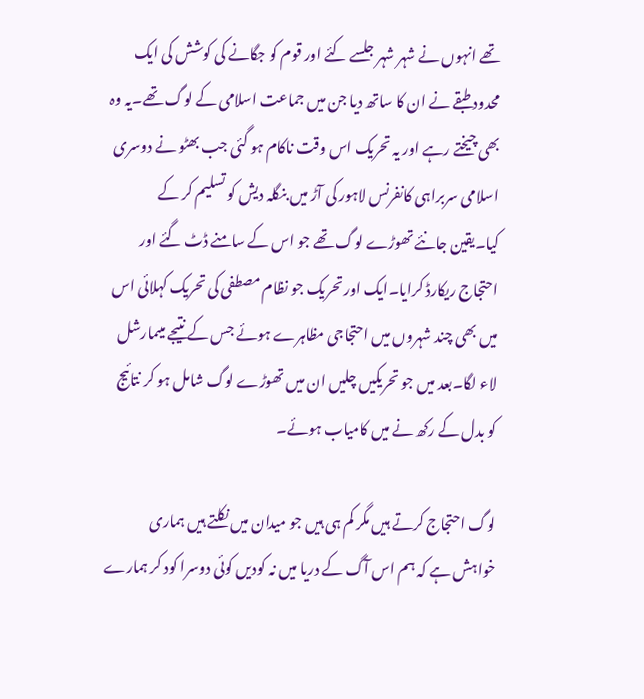تھے انہوں نے شہر شہر جلسے کئے اور قوم کو جگانے کی کوشش کی ایک محدود طبقے نے ان کا ساتھ دیا جن میں جماعت اسلامی کے لوگ تھے۔یہ وہ بھی چیختے رہے اور یہ تحریک اس وقت ناکام ہو گئی جب بھٹو نے دوسری اسلامی سربراہی کانفرنس لاہور کی آڑ میں بنگلہ دیش کو تسلیم کر کے کیا۔یقین جانئے تھوڑے لوگ تھے جو اس کے سامنے ڈٹ گئے اور احتجاج ریکارڈ کرایا۔ایک اور تحریک جو نظام مصطفی کی تحریک کہلائی اس میں بھی چند شہروں میں احتجاجی مظاہرے ہوئے جس کے نتیجے میںمارشل لاء لگا۔بعد میں جو تحریکیں چلیں ان میں تھوڑے لوگ شامل ہو کر نتائیج کو بدل کے رکھ نے میں کامیاب ہوئے۔

لوگ احتجاج کرتے ہیں مگر کم ہی ہیں جو میدان میں نکلتے ہیں ہماری خواہش ہے کہ ہم اس آگ کے دریا میں نہ کودیں کوئی دوسرا کود کر ہمارے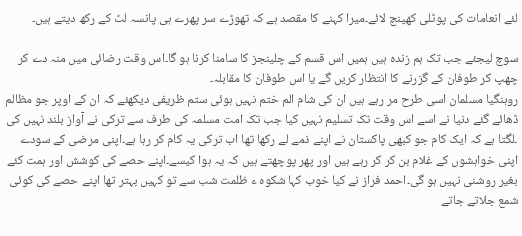لئے انعامات کی پوٹلی کھینچ لائے۔میرا کہنے کا مقصد ہے کہ تھوڑے سر پھرے ہی پانسہ لٹ کے رکھ دیتے ہیں۔

سوچ لیجئے جب تک ہم زندہ ہیں ہمیں اس قسم کے چلینجز کا سامنا کرنا ہو گا۔اس وقت رضائی میں منہ دے کر چھپ کر طوفان کے گزرنے کا انتظار کریں گے یا اس طوفان کا مقابلہ۔
روہنگیا مسلمان اسی طرح مر رہے ہیں ان کی شام الم ختم نہیں ہوئی ستم ظریفی دیکھئے کہ ان کے اوپر جو مظالم ڈھائے گئے دنیا نے اسے اس وقت تک تسلیم نہیں کیا جب تک امت مسلمہ کی طرف سے ترکی نے آواز بلند نہیں کی ۔لگتا ہے کہ ایک کام جو کبھی پاکستان نے اپنے ذمے لے رکھا تھا اب ترکی یہ کام کر رہا ہے۔اپنی مرضی کے سودے اپنی خواہشوں کے غلام بن کر کر رہے ہیں اور پھر پوچھتے ہیں کہ یہ ہوا کیسے۔اپنے حصے کی کوشش اور ہمت کئے بغیر روشنی نہیں ہو گی۔احمد فراز نے کیا خوب کہا شکوہ ء ظلمت شب سے تو کہیں بہتر تھا اپنے حصے کی کوئی شمع جلاتے جاتے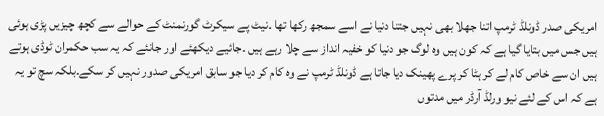امریکی صدر ڈونلڈ ٹرمپ اتنا جھلا بھی نہیں جتنا دنیا نے اسے سمجھ رکھا تھا ۔نیٹ پے سیکرٹ گورنمنٹ کے حوالے سے کچھ چیزیں پڑی ہوئی ہیں جس میں بتایا گیا ہے کہ کون ہیں وہ لوگ جو دنیا کو خفیہ انداز سے چلا رہے ہیں ۔جائیے دیکھئے اور جانئے کہ یہ سب حکمران ٹوڈی ہوتے ہیں ان سے خاص کام لے کر ہٹا کر پرے پھینک دیا جاتا ہے ڈونلڈ ٹرمپ نے وہ کام کر دیا جو سابق امریکی صدور نہیں کر سکے۔بلکہ سچ تو یہ ہے کہ اس کے لئے نیو ورلڈ آرڈر میں مدتوں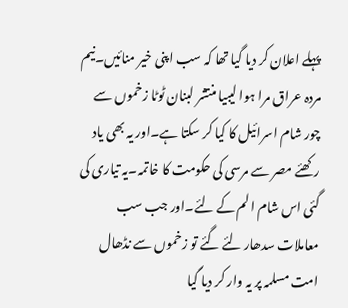پہلے اعلان کر دیا گیا تھا کہ سب اپنی خیر منائیں۔نیم مردہ عراق مرا ہوا لیبیا منتشر لبنان ٹوٹا زخموں سے چور شام اسرائیل کا کیا کر سکتا ہے۔اور یہ بھی یاد رکھئے مصر سے مرسی کی حکومت کا خاتمہ۔یہ تیاری کی گئی اس شام الم کے لئے۔اور جب سب معاملات سدھار لئے گئے تو زخموں سے نڈھال امت مسلمہ پر یہ وار کر دیا گیا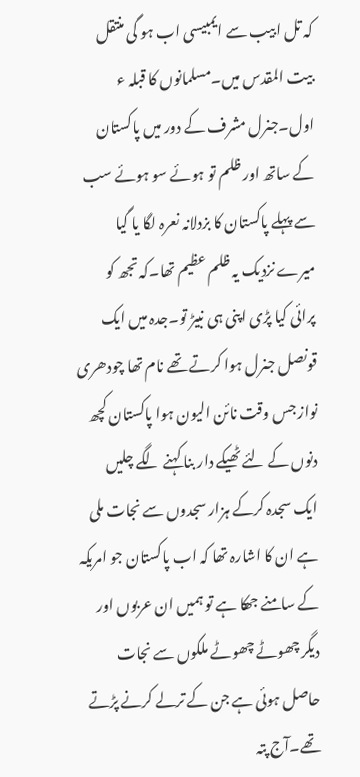کہ تل ابیب سے ایمبیسی اب ہو گی منتقل بیت المقدس میں۔مسلمانوں کا قبلہ ء اول۔جنرل مشرف کے دور میں پاکستان کے ساتھ اور ظلم تو ہوئے سو ہوئے سب سے پہلے پاکستان کا بزدلانہ نعرہ لگا یا گیا میرے نزدیک یہ ظلم عظیم تھا۔کہ تجھ کو پرائی کیا پڑی اپنی ہی نبیڑ تو۔جدہ میں ایک قونصل جنرل ہوا کرتے تھے نام تھا چودھری نواز جس وقت نائن الیون ہوا پاکستان کچھ دنوں کے لئے ٹھیکے دار بنا کہنے لگے چلیں ایک سجدہ کرکے ہزار سجدوں سے نجات ملی ہے ان کا اشارہ تھا کہ اب پاکستان جو امریکہ کے سامنے جھکا ہے تو ہمیں ان عربوں اور دیگر چھوٹے چھوٹے ملکوں سے نجات حاصل ہوئی ہے جن کے ترلے کرنے پڑتے تھے۔آج پتہ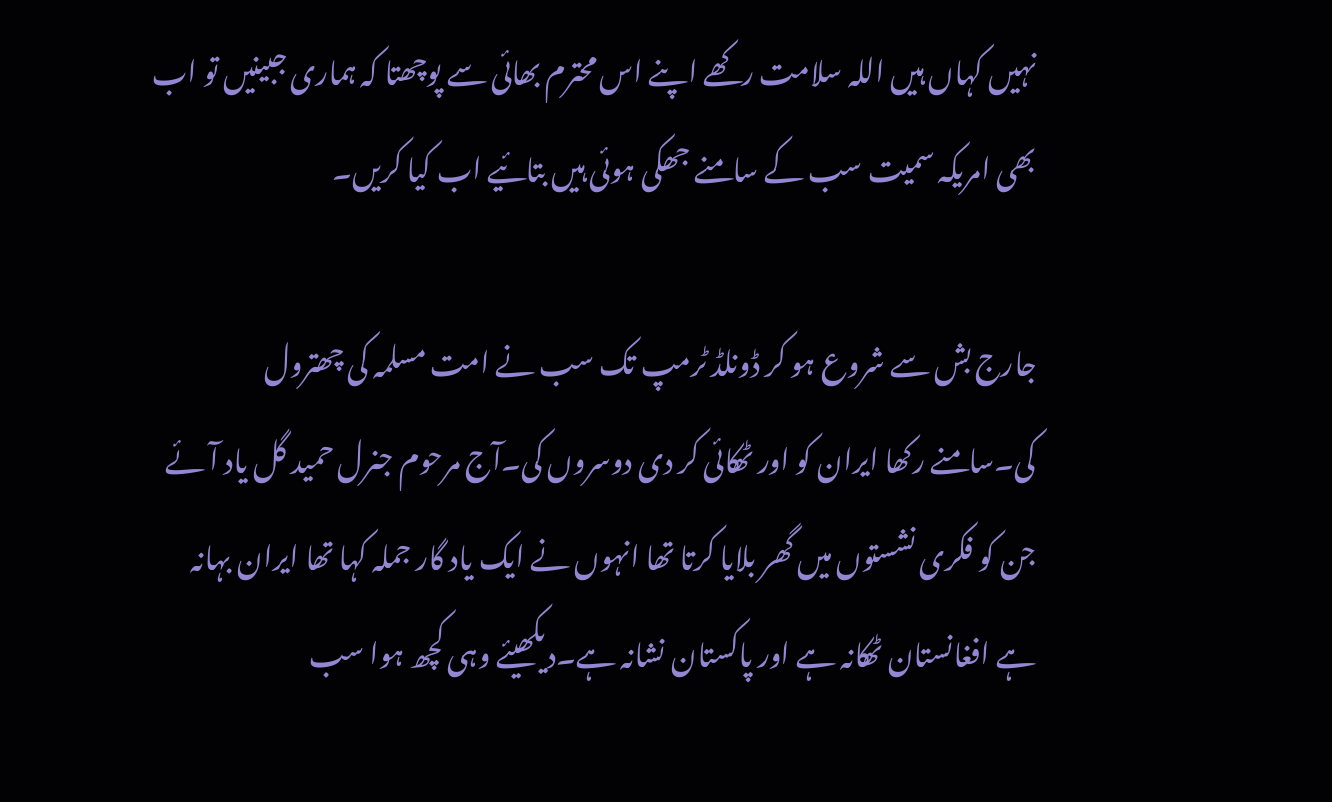نہیں کہاں ہیں اللہ سلامت رکھے اپنے اس محترم بھائی سے پوچھتا کہ ہماری جبینیں تو اب بھی امریکہ سمیت سب کے سامنے جھکی ہوئی ہیں بتائیے اب کیا کریں۔

جارج بش سے شروع ہو کر ڈونلڈ ٹرمپ تک سب نے امت مسلمہ کی چھترول کی۔سامنے رکھا ایران کو اور ٹھکائی کر دی دوسروں کی۔آج مرحوم جنرل حمید گل یاد آئے جن کو فکری نشستوں میں گھر بلایا کرتا تھا انہوں نے ایک یاد گار جملہ کہا تھا ایران بہانہ ہے افغانستان ٹھکانہ ہے اور پاکستان نشانہ ہے۔دیکھیئے وہی کچھ ہوا سب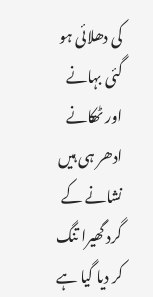کی دھلائی ہو گئی بہانے اور ٹھکانے ادھر ہی ہیں نشانے کے گرد گھیرا تنگ کر دیا گیا ہے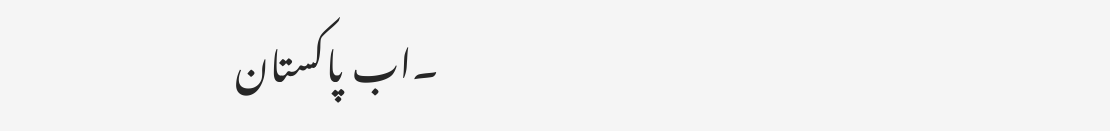۔اب پاکستان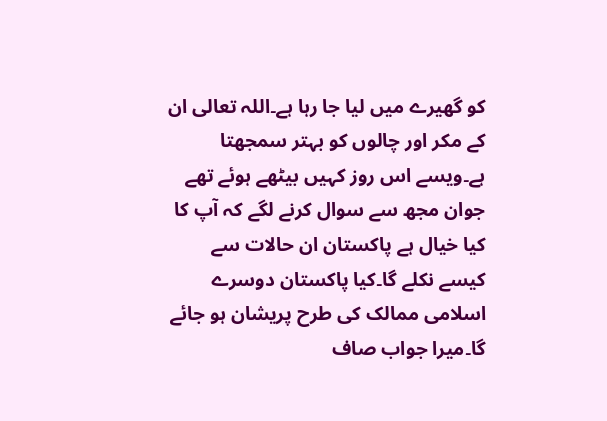کو گھیرے میں لیا جا رہا ہے۔اللہ تعالی ان کے مکر اور چالوں کو بہتر سمجھتا ہے۔ویسے اس روز کہیں بیٹھے ہوئے تھے جوان مجھ سے سوال کرنے لگے کہ آپ کا کیا خیال ہے پاکستان ان حالات سے کیسے نکلے گا۔کیا پاکستان دوسرے اسلامی ممالک کی طرح پریشان ہو جائے گا۔میرا جواب صاف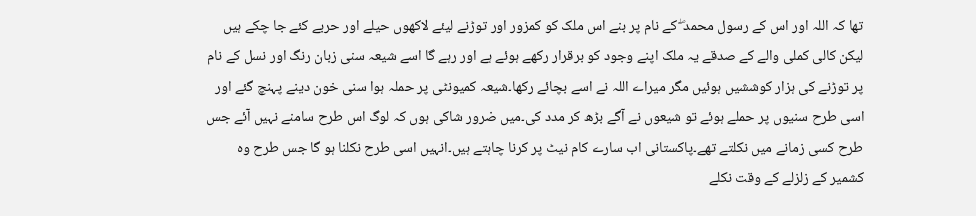تھا کہ اللہ اور اس کے رسول محمد ۖ کے نام پر بنے اس ملک کو کمزور اور توڑنے لیئے لاکھوں حیلے اور حربے کئے جا چکے ہیں لیکن کالی کملی والے کے صدقے یہ ملک اپنے وجود کو برقرار رکھے ہوئے ہے اور رہے گا اسے شیعہ سنی زبان رنگ اور نسل کے نام پر توڑنے کی ہزار کوششیں ہوئیں مگر میراے اللہ نے اسے بچائے رکھا۔شیعہ کمیونٹی پر حملہ ہوا سنی خون دینے پہنچ گئے اور اسی طرح سنیوں پر حملے ہوئے تو شیعوں نے آگے بڑھ کر مدد کی۔میں ضرور شاکی ہوں کہ لوگ اس طرح سامنے نہیں آئے جس طرح کسی زمانے میں نکلتے تھے۔پاکستانی اب سارے کام نیٹ پر کرنا چاہتے ہیں۔انہیں اسی طرح نکلنا ہو گا جس طرح وہ کشمیر کے زلزلے کے وقت نکلے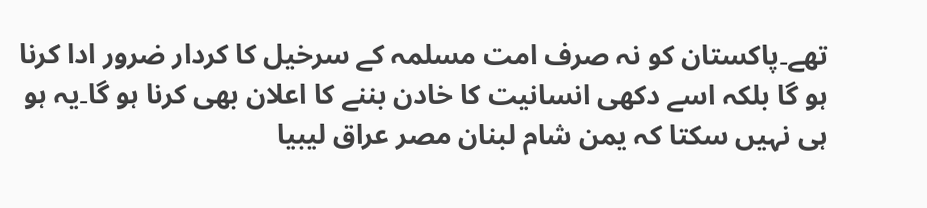تھے۔پاکستان کو نہ صرف امت مسلمہ کے سرخیل کا کردار ضرور ادا کرنا ہو گا بلکہ اسے دکھی انسانیت کا خادن بننے کا اعلان بھی کرنا ہو گا۔یہ ہو ہی نہیں سکتا کہ یمن شام لبنان مصر عراق لیبیا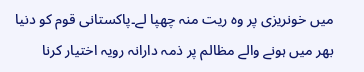میں خونریزی پر وہ ریت منہ چھپا لے۔پاکستانی قوم کو دنیا بھر میں ہونے والے مظالم پر ذمہ دارانہ رویہ اختیار کرنا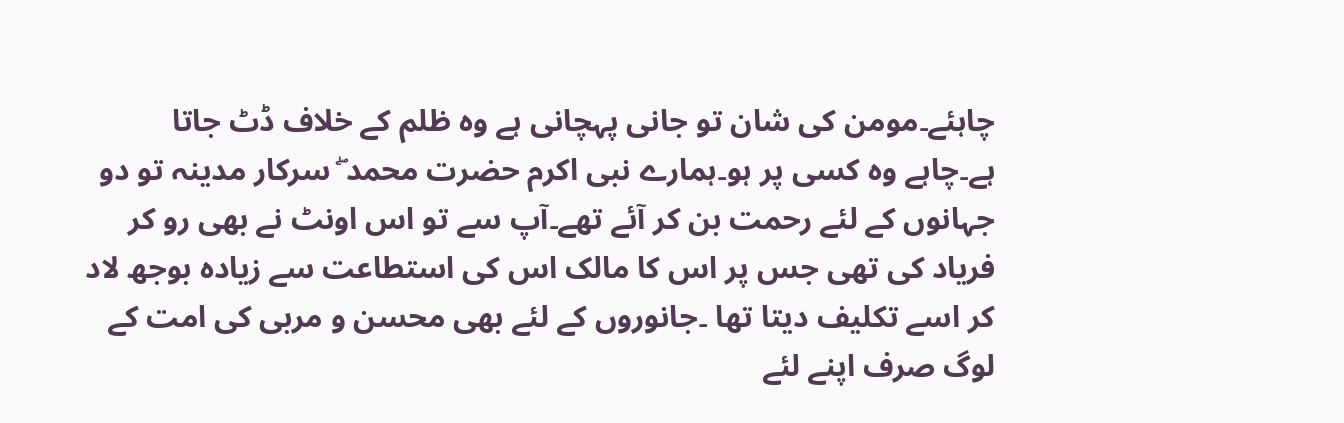چاہئے۔مومن کی شان تو جانی پہچانی ہے وہ ظلم کے خلاف ڈٹ جاتا ہے۔چاہے وہ کسی پر ہو۔ہمارے نبی اکرم حضرت محمد ۖ سرکار مدینہ تو دو جہانوں کے لئے رحمت بن کر آئے تھے۔آپ سے تو اس اونٹ نے بھی رو کر فریاد کی تھی جس پر اس کا مالک اس کی استطاعت سے زیادہ بوجھ لاد کر اسے تکلیف دیتا تھا ۔جانوروں کے لئے بھی محسن و مربی کی امت کے لوگ صرف اپنے لئے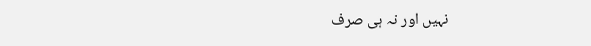نہیں اور نہ ہی صرف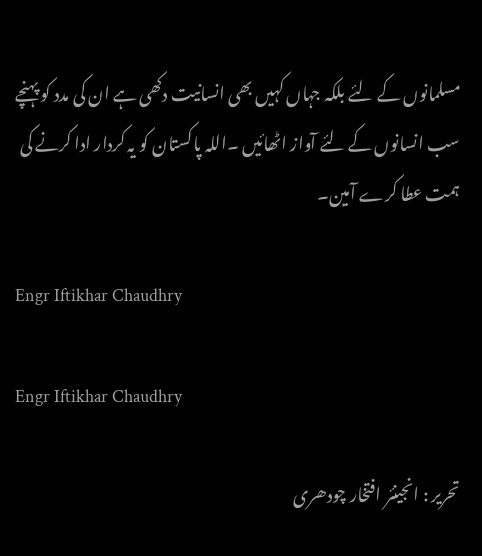مسلمانوں کے لئے بلکہ جہاں کہیں بھی انسانیت دکھی ہے ان کی مدد کو پہنچے سب انسانوں کے لئے آواز اٹھائیں ۔اللہ پاکستان کو یہ کردار ادا کرنے کی ہمت عطا کرے آمین۔

Engr Iftikhar Chaudhry

Engr Iftikhar Chaudhry

تحریر : انجینئر افتخار چودھری